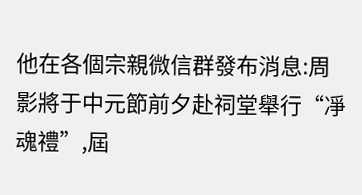他在各個宗親微信群發布消息:周影將于中元節前夕赴祠堂舉行“凈魂禮”,屆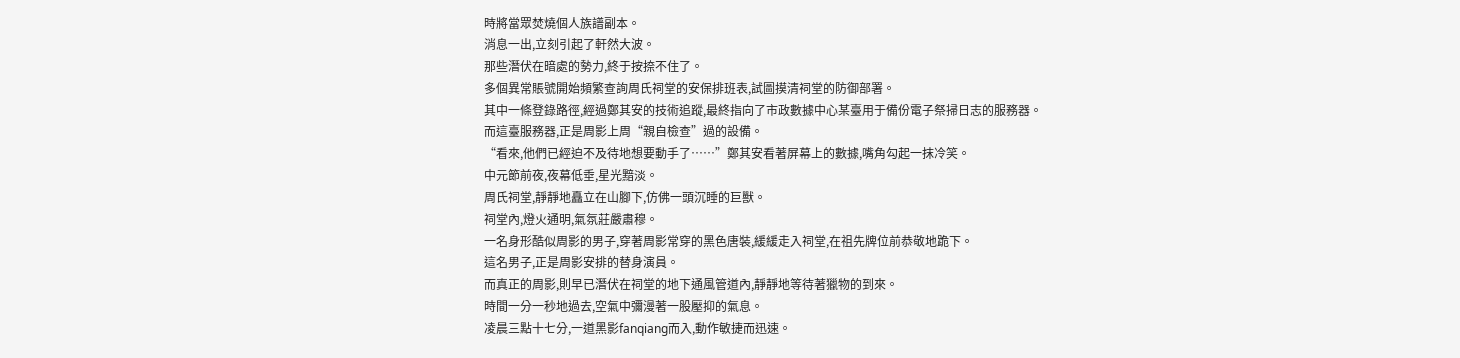時將當眾焚燒個人族譜副本。
消息一出,立刻引起了軒然大波。
那些潛伏在暗處的勢力,終于按捺不住了。
多個異常賬號開始頻繁查詢周氏祠堂的安保排班表,試圖摸清祠堂的防御部署。
其中一條登錄路徑,經過鄭其安的技術追蹤,最終指向了市政數據中心某臺用于備份電子祭掃日志的服務器。
而這臺服務器,正是周影上周“親自檢查”過的設備。
“看來,他們已經迫不及待地想要動手了……”鄭其安看著屏幕上的數據,嘴角勾起一抹冷笑。
中元節前夜,夜幕低垂,星光黯淡。
周氏祠堂,靜靜地矗立在山腳下,仿佛一頭沉睡的巨獸。
祠堂內,燈火通明,氣氛莊嚴肅穆。
一名身形酷似周影的男子,穿著周影常穿的黑色唐裝,緩緩走入祠堂,在祖先牌位前恭敬地跪下。
這名男子,正是周影安排的替身演員。
而真正的周影,則早已潛伏在祠堂的地下通風管道內,靜靜地等待著獵物的到來。
時間一分一秒地過去,空氣中彌漫著一股壓抑的氣息。
凌晨三點十七分,一道黑影fanqiang而入,動作敏捷而迅速。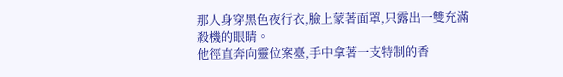那人身穿黑色夜行衣,臉上蒙著面罩,只露出一雙充滿殺機的眼睛。
他徑直奔向靈位案臺,手中拿著一支特制的香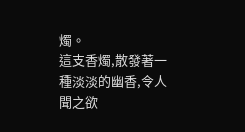燭。
這支香燭,散發著一種淡淡的幽香,令人聞之欲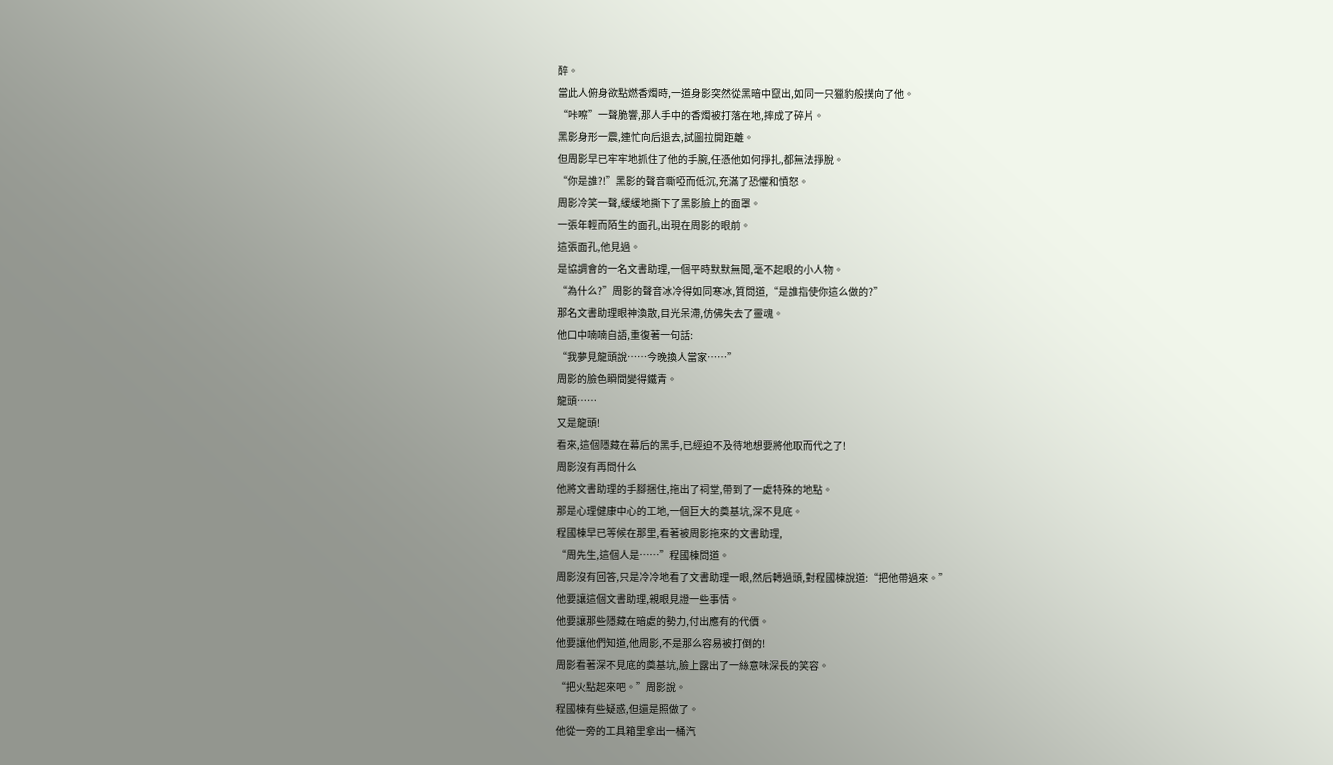醉。
當此人俯身欲點燃香燭時,一道身影突然從黑暗中竄出,如同一只獵豹般撲向了他。
“咔嚓”一聲脆響,那人手中的香燭被打落在地,摔成了碎片。
黑影身形一震,連忙向后退去,試圖拉開距離。
但周影早已牢牢地抓住了他的手腕,任憑他如何掙扎,都無法掙脫。
“你是誰?!”黑影的聲音嘶啞而低沉,充滿了恐懼和憤怒。
周影冷笑一聲,緩緩地撕下了黑影臉上的面罩。
一張年輕而陌生的面孔,出現在周影的眼前。
這張面孔,他見過。
是協調會的一名文書助理,一個平時默默無聞,毫不起眼的小人物。
“為什么?”周影的聲音冰冷得如同寒冰,質問道,“是誰指使你這么做的?”
那名文書助理眼神渙散,目光呆滯,仿佛失去了靈魂。
他口中喃喃自語,重復著一句話:
“我夢見龍頭說……今晚換人當家……”
周影的臉色瞬間變得鐵青。
龍頭……
又是龍頭!
看來,這個隱藏在幕后的黑手,已經迫不及待地想要將他取而代之了!
周影沒有再問什么
他將文書助理的手腳捆住,拖出了祠堂,帶到了一處特殊的地點。
那是心理健康中心的工地,一個巨大的奠基坑,深不見底。
程國棟早已等候在那里,看著被周影拖來的文書助理,
“周先生,這個人是……”程國棟問道。
周影沒有回答,只是冷冷地看了文書助理一眼,然后轉過頭,對程國棟說道:“把他帶過來。”
他要讓這個文書助理,親眼見證一些事情。
他要讓那些隱藏在暗處的勢力,付出應有的代價。
他要讓他們知道,他周影,不是那么容易被打倒的!
周影看著深不見底的奠基坑,臉上露出了一絲意味深長的笑容。
“把火點起來吧。”周影說。
程國棟有些疑惑,但還是照做了。
他從一旁的工具箱里拿出一桶汽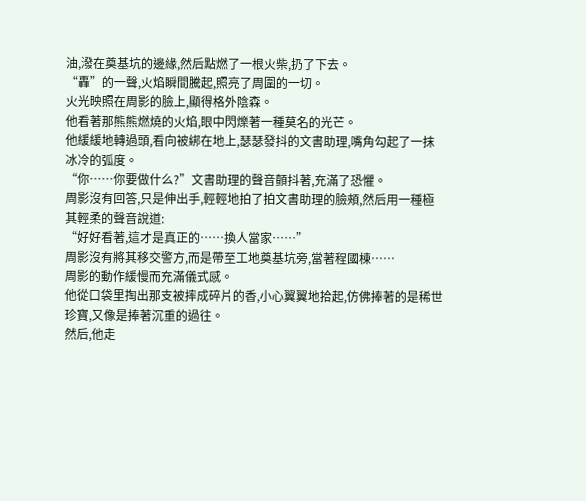油,潑在奠基坑的邊緣,然后點燃了一根火柴,扔了下去。
“轟”的一聲,火焰瞬間騰起,照亮了周圍的一切。
火光映照在周影的臉上,顯得格外陰森。
他看著那熊熊燃燒的火焰,眼中閃爍著一種莫名的光芒。
他緩緩地轉過頭,看向被綁在地上,瑟瑟發抖的文書助理,嘴角勾起了一抹冰冷的弧度。
“你……你要做什么?”文書助理的聲音顫抖著,充滿了恐懼。
周影沒有回答,只是伸出手,輕輕地拍了拍文書助理的臉頰,然后用一種極其輕柔的聲音說道:
“好好看著,這才是真正的……換人當家……”
周影沒有將其移交警方,而是帶至工地奠基坑旁,當著程國棟……
周影的動作緩慢而充滿儀式感。
他從口袋里掏出那支被摔成碎片的香,小心翼翼地拾起,仿佛捧著的是稀世珍寶,又像是捧著沉重的過往。
然后,他走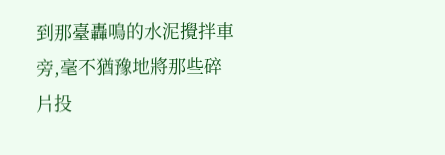到那臺轟鳴的水泥攪拌車旁,毫不猶豫地將那些碎片投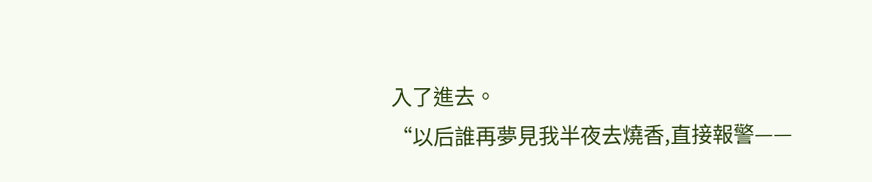入了進去。
“以后誰再夢見我半夜去燒香,直接報警——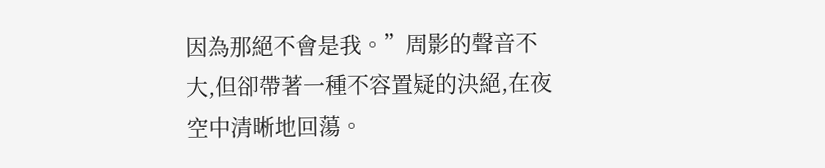因為那絕不會是我。”周影的聲音不大,但卻帶著一種不容置疑的決絕,在夜空中清晰地回蕩。